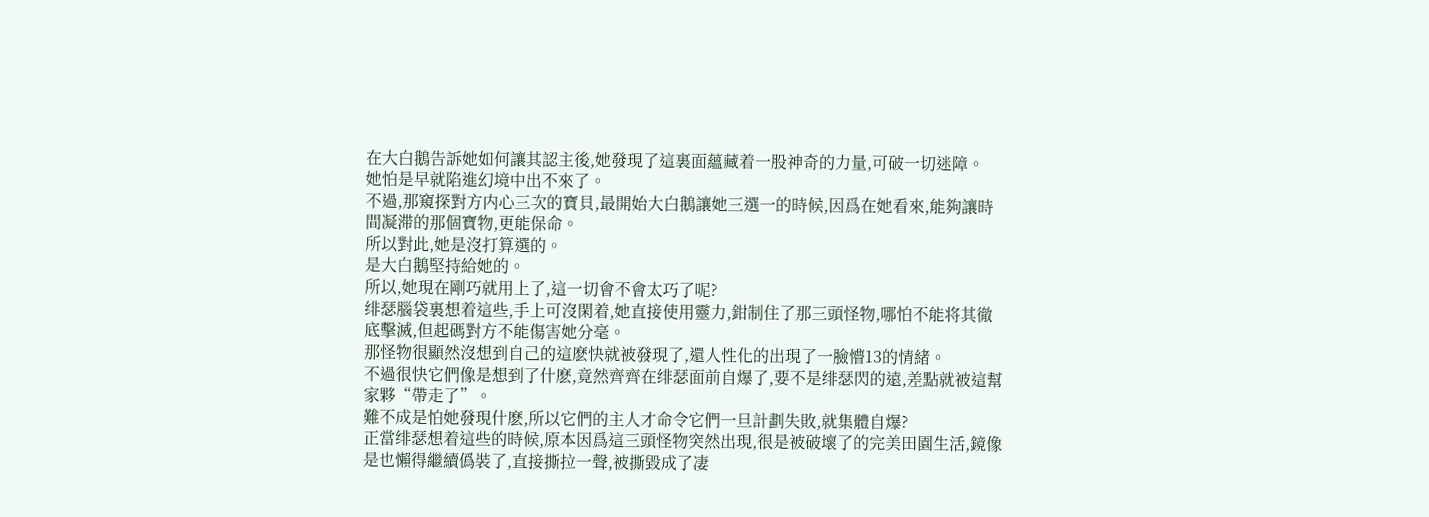在大白鵝告訴她如何讓其認主後,她發現了這裏面蘊藏着一股神奇的力量,可破一切迷障。
她怕是早就陷進幻境中出不來了。
不過,那窺探對方内心三次的寶貝,最開始大白鵝讓她三選一的時候,因爲在她看來,能夠讓時間凝滞的那個寶物,更能保命。
所以對此,她是沒打算選的。
是大白鵝堅持給她的。
所以,她現在剛巧就用上了,這一切會不會太巧了呢?
绯瑟腦袋裏想着這些,手上可沒閑着,她直接使用靈力,鉗制住了那三頭怪物,哪怕不能将其徹底擊滅,但起碼對方不能傷害她分毫。
那怪物很顯然沒想到自己的這麽快就被發現了,還人性化的出現了一臉懵13的情緒。
不過很快它們像是想到了什麽,竟然齊齊在绯瑟面前自爆了,要不是绯瑟閃的遠,差點就被這幫家夥“帶走了”。
難不成是怕她發現什麽,所以它們的主人才命令它們一旦計劃失敗,就集體自爆?
正當绯瑟想着這些的時候,原本因爲這三頭怪物突然出現,很是被破壞了的完美田園生活,鏡像是也懶得繼續僞裝了,直接撕拉一聲,被撕毀成了凄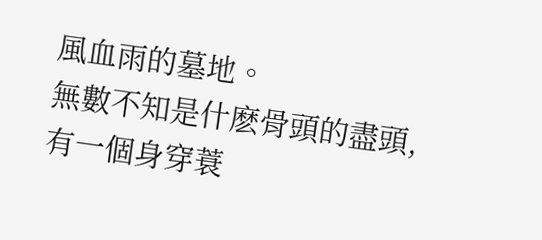風血雨的墓地。
無數不知是什麽骨頭的盡頭,有一個身穿蓑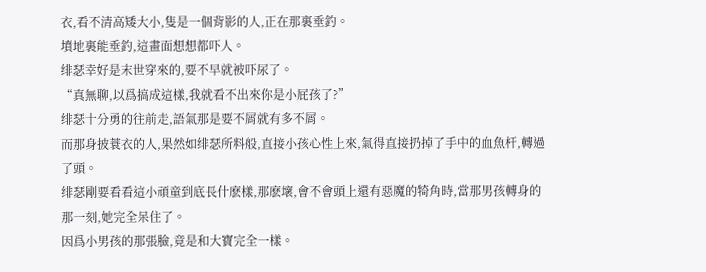衣,看不清高矮大小,隻是一個背影的人,正在那裏垂釣。
墳地裏能垂釣,這畫面想想都吓人。
绯瑟幸好是末世穿來的,要不早就被吓尿了。
“真無聊,以爲搞成這樣,我就看不出來你是小屁孩了?”
绯瑟十分勇的往前走,語氣那是要不屑就有多不屑。
而那身披蓑衣的人,果然如绯瑟所料般,直接小孩心性上來,氣得直接扔掉了手中的血魚杆,轉過了頭。
绯瑟剛要看看這小頑童到底長什麽樣,那麽壞,會不會頭上還有惡魔的犄角時,當那男孩轉身的那一刻,她完全呆住了。
因爲小男孩的那張臉,竟是和大寶完全一樣。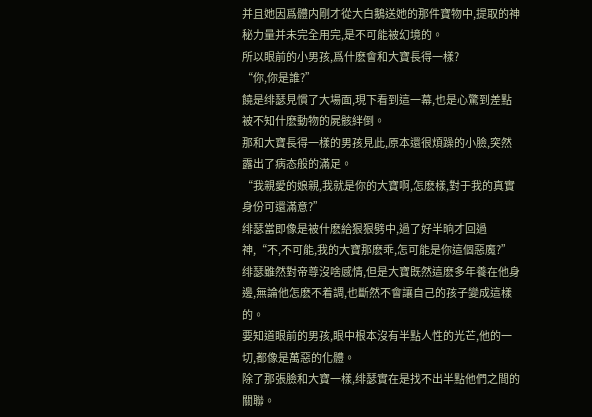并且她因爲體内剛才從大白鵝送她的那件寶物中,提取的神秘力量并未完全用完,是不可能被幻境的。
所以眼前的小男孩,爲什麽會和大寶長得一樣?
“你,你是誰?”
饒是绯瑟見慣了大場面,現下看到這一幕,也是心驚到差點被不知什麽動物的屍骸絆倒。
那和大寶長得一樣的男孩見此,原本還很煩躁的小臉,突然露出了病态般的滿足。
“我親愛的娘親,我就是你的大寶啊,怎麽樣,對于我的真實身份可還滿意?”
绯瑟當即像是被什麽給狠狠劈中,過了好半晌才回過神,“不,不可能,我的大寶那麽乖,怎可能是你這個惡魔?”
绯瑟雖然對帝尊沒啥感情,但是大寶既然這麽多年養在他身邊,無論他怎麽不着調,也斷然不會讓自己的孩子變成這樣的。
要知道眼前的男孩,眼中根本沒有半點人性的光芒,他的一切,都像是萬惡的化體。
除了那張臉和大寶一樣,绯瑟實在是找不出半點他們之間的關聯。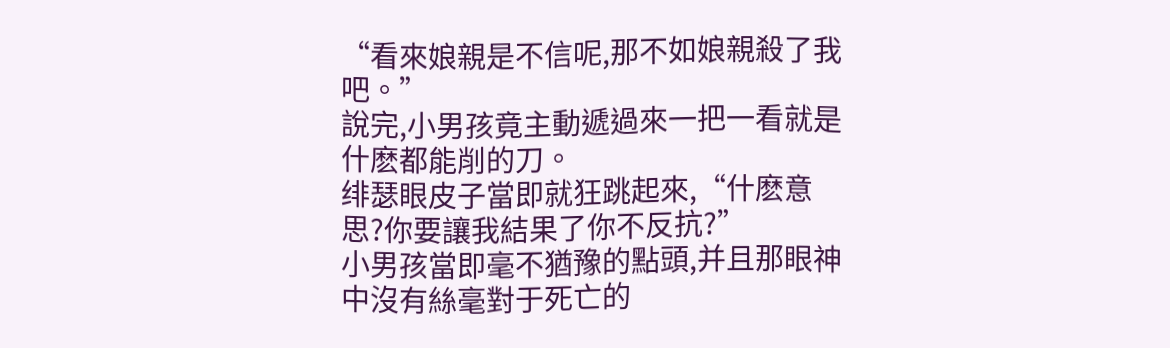“看來娘親是不信呢,那不如娘親殺了我吧。”
說完,小男孩竟主動遞過來一把一看就是什麽都能削的刀。
绯瑟眼皮子當即就狂跳起來,“什麽意思?你要讓我結果了你不反抗?”
小男孩當即毫不猶豫的點頭,并且那眼神中沒有絲毫對于死亡的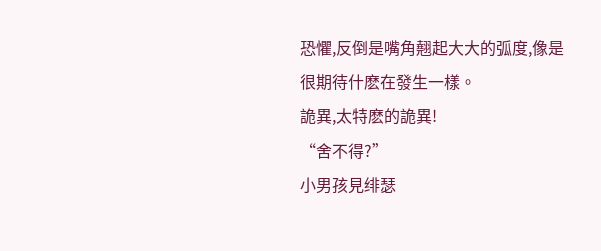恐懼,反倒是嘴角翹起大大的弧度,像是很期待什麽在發生一樣。
詭異,太特麽的詭異!
“舍不得?”
小男孩見绯瑟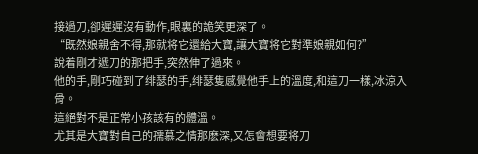接過刀,卻遲遲沒有動作,眼裏的詭笑更深了。
“既然娘親舍不得,那就将它還給大寶,讓大寶将它對準娘親如何?”
說着剛才遞刀的那把手,突然伸了過來。
他的手,剛巧碰到了绯瑟的手,绯瑟隻感覺他手上的溫度,和這刀一樣,冰涼入骨。
這絕對不是正常小孩該有的體溫。
尤其是大寶對自己的孺慕之情那麽深,又怎會想要将刀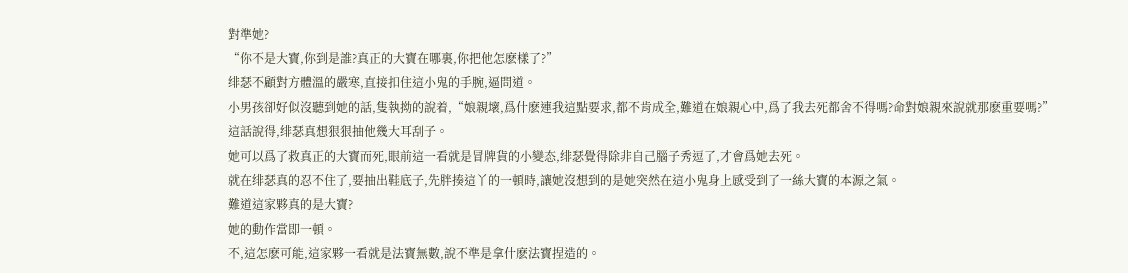對準她?
“你不是大寶,你到是誰?真正的大寶在哪裏,你把他怎麽樣了?”
绯瑟不顧對方體溫的嚴寒,直接扣住這小鬼的手腕,逼問道。
小男孩卻好似沒聽到她的話,隻執拗的說着,“娘親壞,爲什麽連我這點要求,都不肯成全,難道在娘親心中,爲了我去死都舍不得嗎?命對娘親來說就那麽重要嗎?”
這話說得,绯瑟真想狠狠抽他幾大耳刮子。
她可以爲了救真正的大寶而死,眼前這一看就是冒牌貨的小變态,绯瑟覺得除非自己腦子秀逗了,才會爲她去死。
就在绯瑟真的忍不住了,要抽出鞋底子,先胖揍這丫的一頓時,讓她沒想到的是她突然在這小鬼身上感受到了一絲大寶的本源之氣。
難道這家夥真的是大寶?
她的動作當即一頓。
不,這怎麽可能,這家夥一看就是法寶無數,說不準是拿什麽法寶捏造的。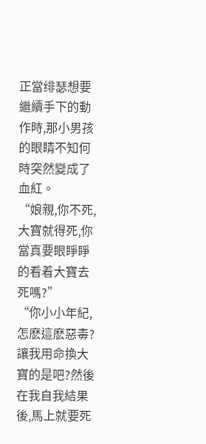正當绯瑟想要繼續手下的動作時,那小男孩的眼睛不知何時突然變成了血紅。
“娘親,你不死,大寶就得死,你當真要眼睜睜的看着大寶去死嗎?”
“你小小年紀,怎麽這麽惡毒?讓我用命換大寶的是吧?然後在我自我結果後,馬上就要死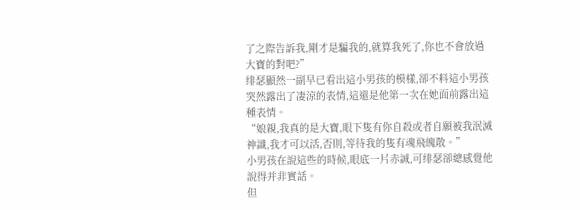了之際告訴我,剛才是騙我的,就算我死了,你也不會放過大寶的對吧?”
绯瑟顯然一副早已看出這小男孩的模樣,卻不料這小男孩突然露出了凄涼的表情,這還是他第一次在她面前露出這種表情。
“娘親,我真的是大寶,眼下隻有你自殺或者自願被我泯滅神識,我才可以活,否則,等待我的隻有魂飛魄散。”
小男孩在說這些的時候,眼底一片赤誠,可绯瑟卻總感覺他說得并非實話。
但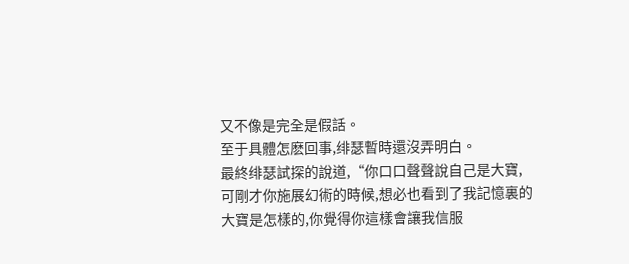又不像是完全是假話。
至于具體怎麽回事,绯瑟暫時還沒弄明白。
最終绯瑟試探的說道,“你口口聲聲說自己是大寶,可剛才你施展幻術的時候,想必也看到了我記憶裏的大寶是怎樣的,你覺得你這樣會讓我信服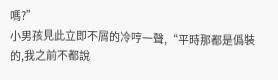嗎?”
小男孩見此立即不屑的冷哼一聲,“平時那都是僞裝的,我之前不都說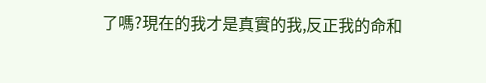了嗎?現在的我才是真實的我,反正我的命和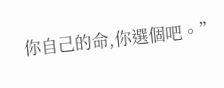你自己的命,你選個吧。”